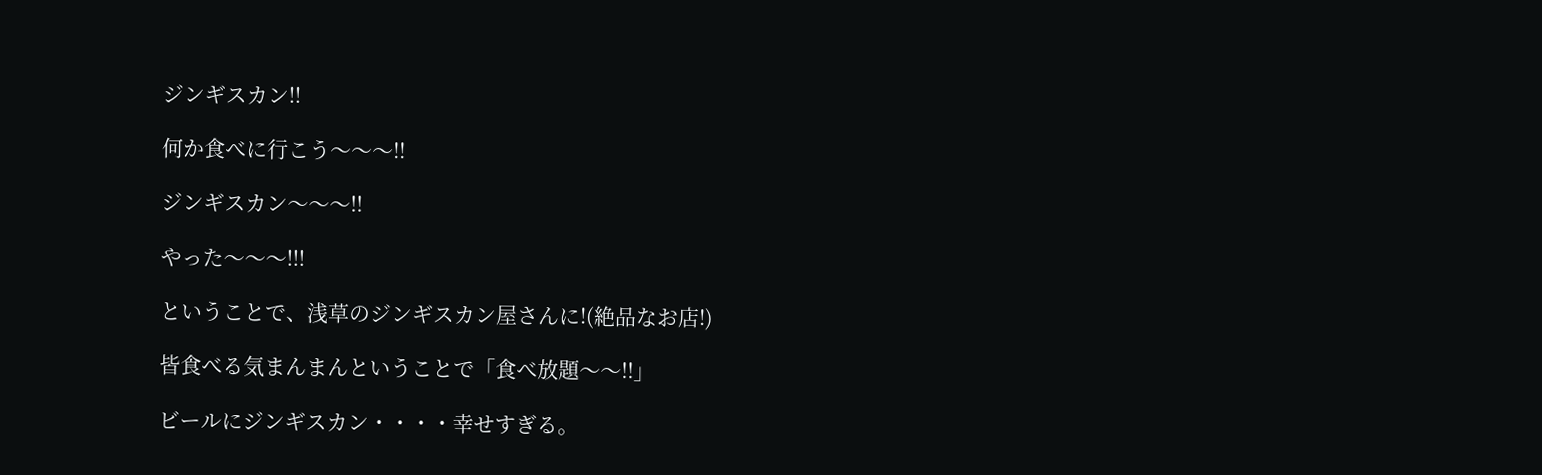ジンギスカン!!

何か食べに行こう〜〜〜!!

ジンギスカン〜〜〜!!

やった〜〜〜!!!

ということで、浅草のジンギスカン屋さんに!(絶品なお店!)

皆食べる気まんまんということで「食べ放題〜〜!!」

ビールにジンギスカン・・・・幸せすぎる。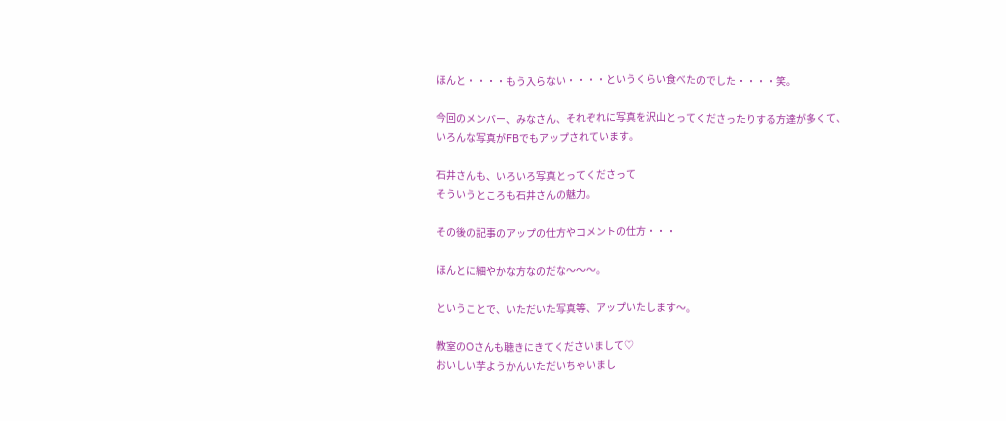ほんと・・・・もう入らない・・・・というくらい食べたのでした・・・・笑。

今回のメンバー、みなさん、それぞれに写真を沢山とってくださったりする方達が多くて、
いろんな写真がFBでもアップされています。

石井さんも、いろいろ写真とってくださって
そういうところも石井さんの魅力。

その後の記事のアップの仕方やコメントの仕方・・・

ほんとに細やかな方なのだな〜〜〜。

ということで、いただいた写真等、アップいたします〜。

教室のOさんも聴きにきてくださいまして♡
おいしい芋ようかんいただいちゃいまし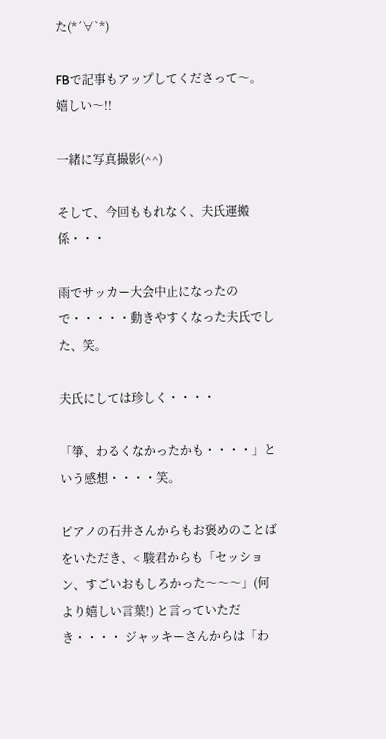た(*´∀`*)

FBで記事もアップしてくださって〜。嬉しい〜!!

一緒に写真撮影(^^)

そして、今回ももれなく、夫氏運搬係・・・

雨でサッカー大会中止になったので・・・・・動きやすくなった夫氏でした、笑。

夫氏にしては珍しく・・・・

「箏、わるくなかったかも・・・・」という感想・・・・笑。

ピアノの石井さんからもお褒めのことばをいただき、< 駿君からも「セッション、すごいおもしろかった〜〜〜」(何より嬉しい言葉!) と言っていただき・・・・ ジャッキーさんからは「わ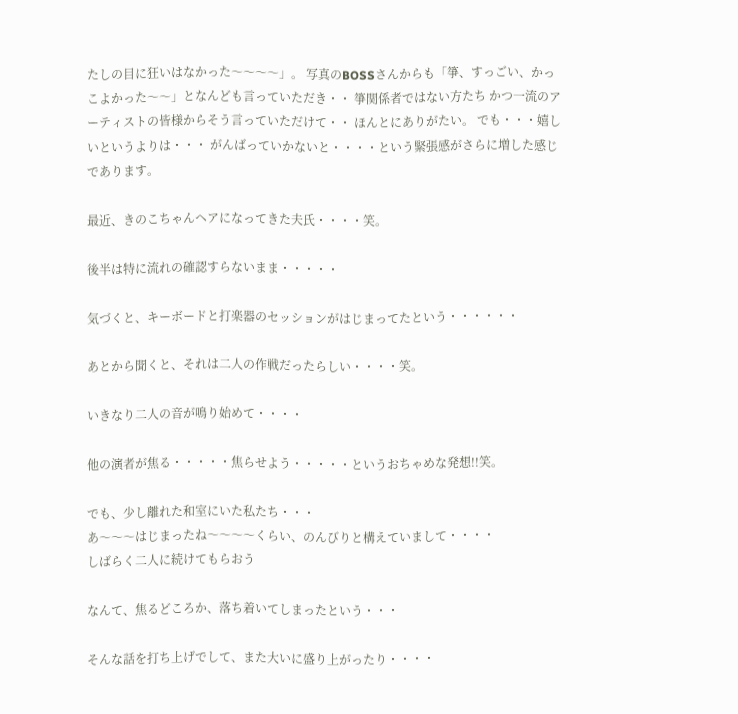たしの目に狂いはなかった〜〜〜〜」。 写真のBOSSさんからも「箏、すっごい、かっこよかった〜〜」となんども言っていただき・・ 箏関係者ではない方たち かつ一流のアーティストの皆様からそう言っていただけて・・ ほんとにありがたい。 でも・・・嬉しいというよりは・・・ がんばっていかないと・・・・という緊張感がさらに増した感じであります。

最近、きのこちゃんヘアになってきた夫氏・・・・笑。

後半は特に流れの確認すらないまま・・・・・

気づくと、キーボードと打楽器のセッションがはじまってたという・・・・・・

あとから聞くと、それは二人の作戦だったらしい・・・・笑。

いきなり二人の音が鳴り始めて・・・・

他の演者が焦る・・・・・焦らせよう・・・・・というおちゃめな発想!!笑。

でも、少し離れた和室にいた私たち・・・
あ〜〜〜はじまったね〜〜〜〜くらい、のんびりと構えていまして・・・・
しばらく二人に続けてもらおう

なんて、焦るどころか、落ち着いてしまったという・・・

そんな話を打ち上げでして、また大いに盛り上がったり・・・・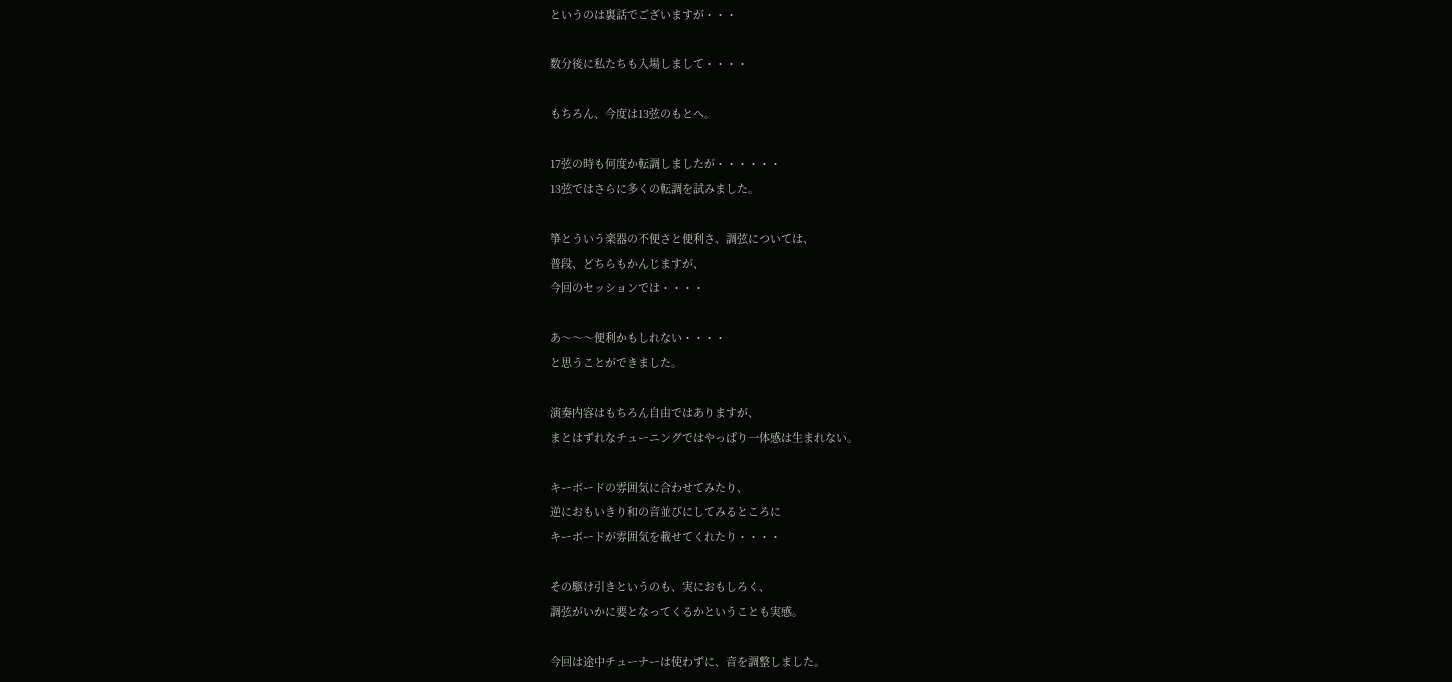というのは裏話でございますが・・・

数分後に私たちも入場しまして・・・・

もちろん、今度は13弦のもとへ。

17弦の時も何度か転調しましたが・・・・・・
13弦ではさらに多くの転調を試みました。

箏とういう楽器の不便さと便利さ、調弦については、
普段、どちらもかんじますが、
今回のセッションでは・・・・

あ〜〜〜便利かもしれない・・・・
と思うことができました。

演奏内容はもちろん自由ではありますが、
まとはずれなチューニングではやっぱり一体感は生まれない。

キーボードの雰囲気に合わせてみたり、
逆におもいきり和の音並びにしてみるところに
キーボードが雰囲気を載せてくれたり・・・・

その駆け引きというのも、実におもしろく、
調弦がいかに要となってくるかということも実感。

今回は途中チューナーは使わずに、音を調整しました。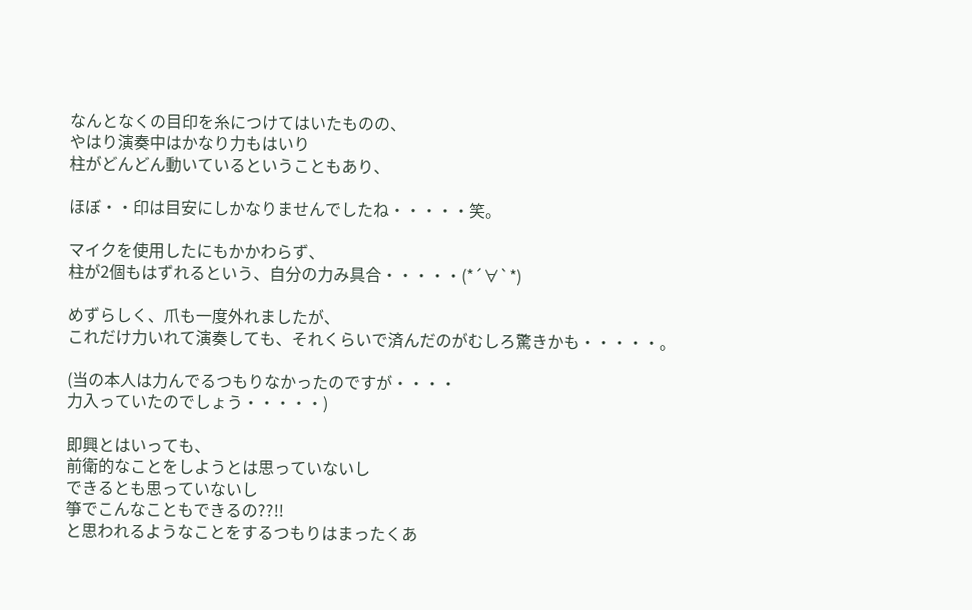なんとなくの目印を糸につけてはいたものの、
やはり演奏中はかなり力もはいり
柱がどんどん動いているということもあり、

ほぼ・・印は目安にしかなりませんでしたね・・・・・笑。

マイクを使用したにもかかわらず、
柱が2個もはずれるという、自分の力み具合・・・・・(*´∀`*)

めずらしく、爪も一度外れましたが、
これだけ力いれて演奏しても、それくらいで済んだのがむしろ驚きかも・・・・・。

(当の本人は力んでるつもりなかったのですが・・・・
力入っていたのでしょう・・・・・)

即興とはいっても、
前衛的なことをしようとは思っていないし
できるとも思っていないし
箏でこんなこともできるの??!!
と思われるようなことをするつもりはまったくあ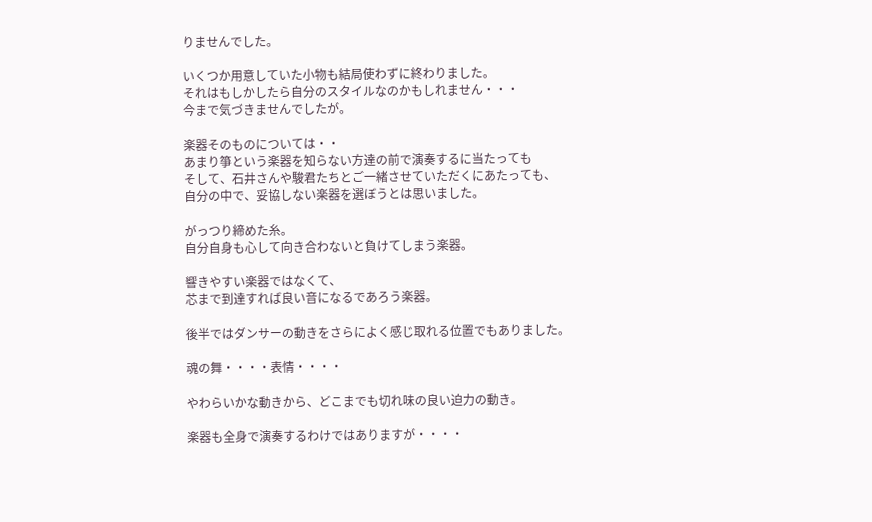りませんでした。

いくつか用意していた小物も結局使わずに終わりました。
それはもしかしたら自分のスタイルなのかもしれません・・・
今まで気づきませんでしたが。

楽器そのものについては・・
あまり箏という楽器を知らない方達の前で演奏するに当たっても
そして、石井さんや駿君たちとご一緒させていただくにあたっても、
自分の中で、妥協しない楽器を選ぼうとは思いました。

がっつり締めた糸。
自分自身も心して向き合わないと負けてしまう楽器。

響きやすい楽器ではなくて、
芯まで到達すれば良い音になるであろう楽器。

後半ではダンサーの動きをさらによく感じ取れる位置でもありました。

魂の舞・・・・表情・・・・

やわらいかな動きから、どこまでも切れ味の良い迫力の動き。

楽器も全身で演奏するわけではありますが・・・・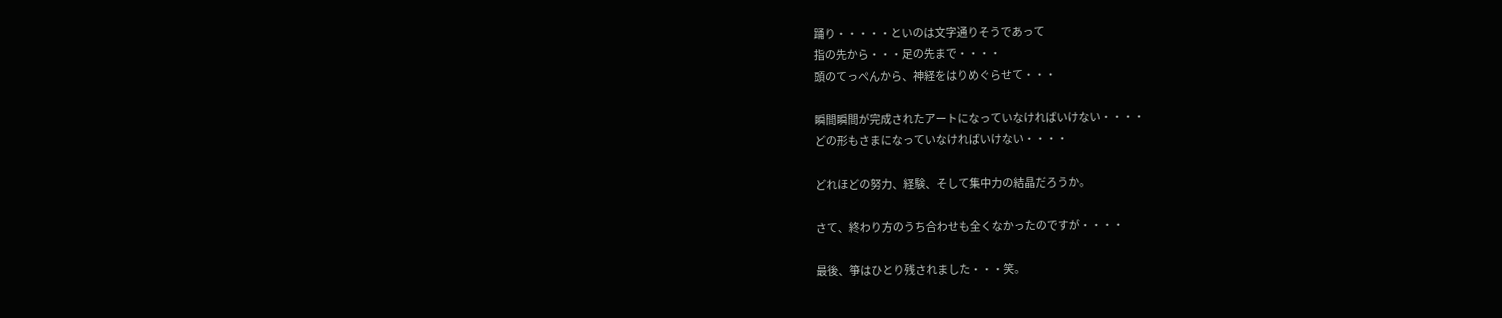踊り・・・・・といのは文字通りそうであって
指の先から・・・足の先まで・・・・
頭のてっぺんから、神経をはりめぐらせて・・・

瞬間瞬間が完成されたアートになっていなければいけない・・・・
どの形もさまになっていなければいけない・・・・

どれほどの努力、経験、そして集中力の結晶だろうか。

さて、終わり方のうち合わせも全くなかったのですが・・・・

最後、箏はひとり残されました・・・笑。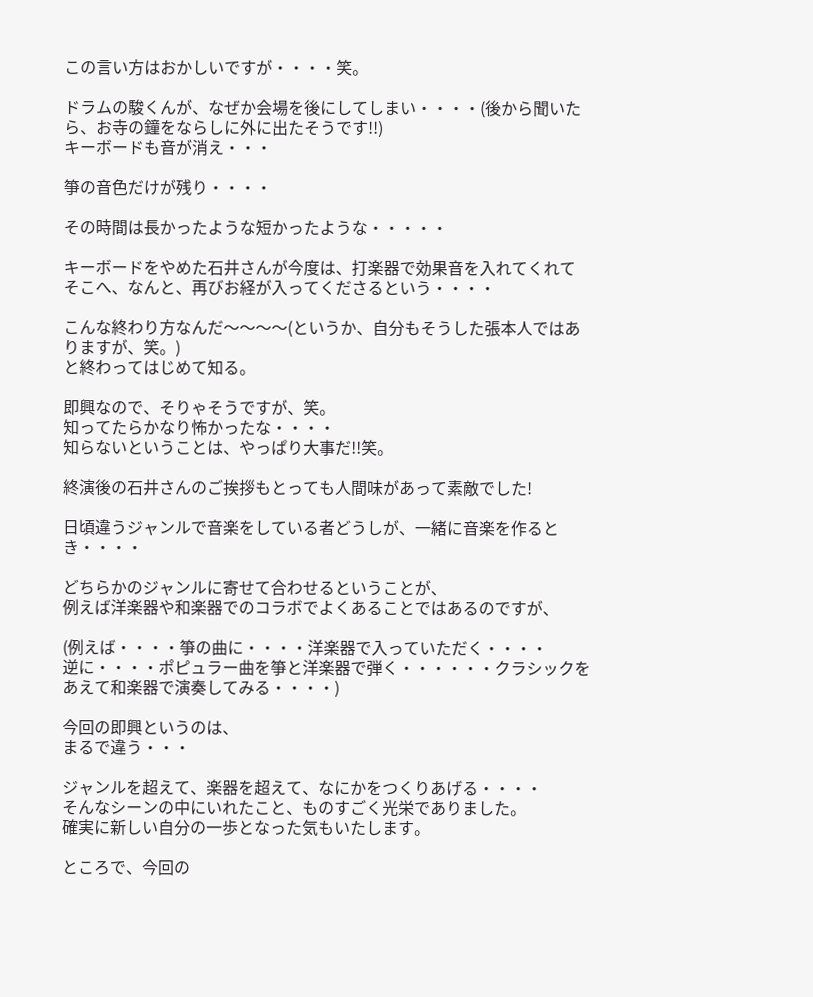この言い方はおかしいですが・・・・笑。

ドラムの駿くんが、なぜか会場を後にしてしまい・・・・(後から聞いたら、お寺の鐘をならしに外に出たそうです!!)
キーボードも音が消え・・・

箏の音色だけが残り・・・・

その時間は長かったような短かったような・・・・・

キーボードをやめた石井さんが今度は、打楽器で効果音を入れてくれて
そこへ、なんと、再びお経が入ってくださるという・・・・

こんな終わり方なんだ〜〜〜〜(というか、自分もそうした張本人ではありますが、笑。)
と終わってはじめて知る。

即興なので、そりゃそうですが、笑。
知ってたらかなり怖かったな・・・・
知らないということは、やっぱり大事だ!!笑。

終演後の石井さんのご挨拶もとっても人間味があって素敵でした!

日頃違うジャンルで音楽をしている者どうしが、一緒に音楽を作るとき・・・・

どちらかのジャンルに寄せて合わせるということが、
例えば洋楽器や和楽器でのコラボでよくあることではあるのですが、

(例えば・・・・箏の曲に・・・・洋楽器で入っていただく・・・・
逆に・・・・ポピュラー曲を箏と洋楽器で弾く・・・・・・クラシックをあえて和楽器で演奏してみる・・・・)

今回の即興というのは、
まるで違う・・・

ジャンルを超えて、楽器を超えて、なにかをつくりあげる・・・・
そんなシーンの中にいれたこと、ものすごく光栄でありました。
確実に新しい自分の一歩となった気もいたします。

ところで、今回の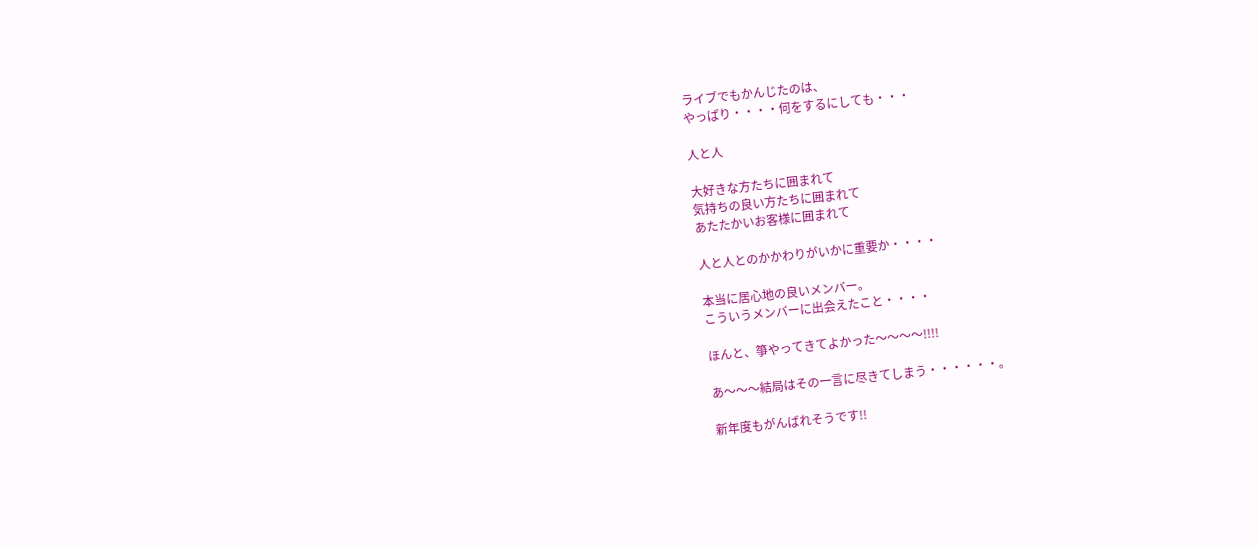ライブでもかんじたのは、
やっぱり・・・・何をするにしても・・・

人と人

大好きな方たちに囲まれて
気持ちの良い方たちに囲まれて
あたたかいお客様に囲まれて

人と人とのかかわりがいかに重要か・・・・

本当に居心地の良いメンバー。
こういうメンバーに出会えたこと・・・・

ほんと、箏やってきてよかった〜〜〜〜!!!!

あ〜〜〜結局はその一言に尽きてしまう・・・・・・。

新年度もがんばれそうです!!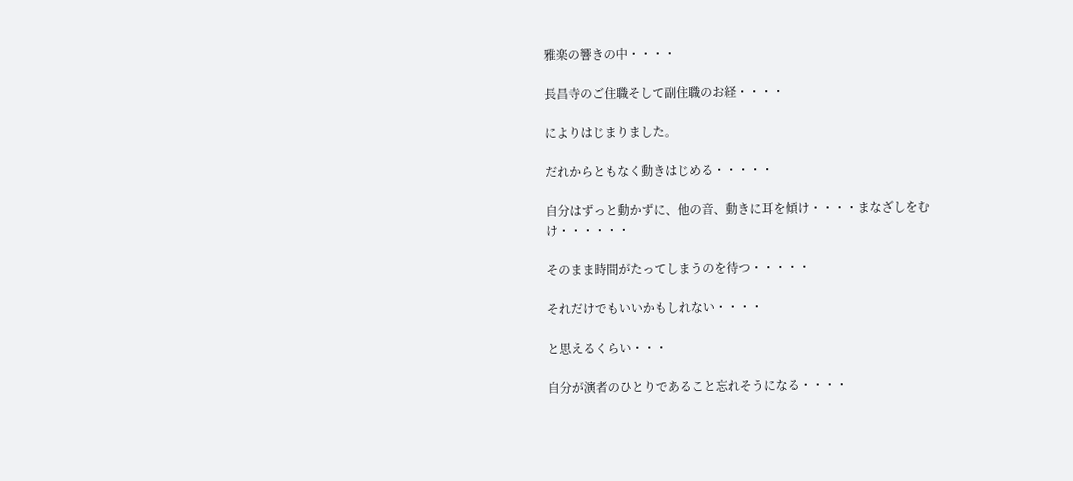雅楽の響きの中・・・・

長昌寺のご住職そして副住職のお経・・・・

によりはじまりました。

だれからともなく動きはじめる・・・・・

自分はずっと動かずに、他の音、動きに耳を傾け・・・・まなざしをむけ・・・・・・

そのまま時間がたってしまうのを待つ・・・・・

それだけでもいいかもしれない・・・・

と思えるくらい・・・

自分が演者のひとりであること忘れそうになる・・・・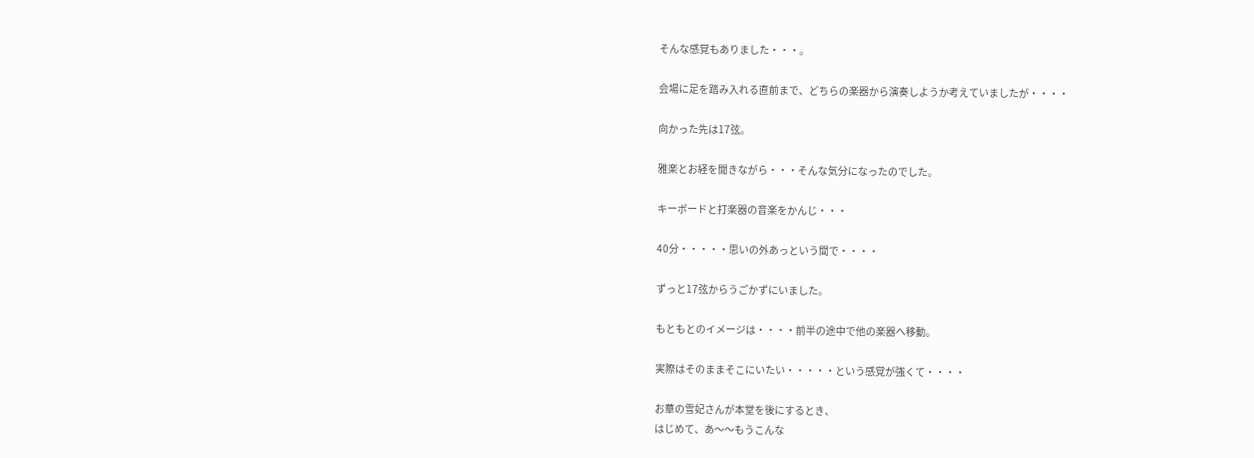そんな感覚もありました・・・。

会場に足を踏み入れる直前まで、どちらの楽器から演奏しようか考えていましたが・・・・

向かった先は17弦。

雅楽とお経を聞きながら・・・そんな気分になったのでした。

キーボードと打楽器の音楽をかんじ・・・

40分・・・・・思いの外あっという間で・・・・

ずっと17弦からうごかずにいました。

もともとのイメージは・・・・前半の途中で他の楽器へ移動。

実際はそのままそこにいたい・・・・・という感覚が強くて・・・・

お華の雪妃さんが本堂を後にするとき、
はじめて、あ〜〜もうこんな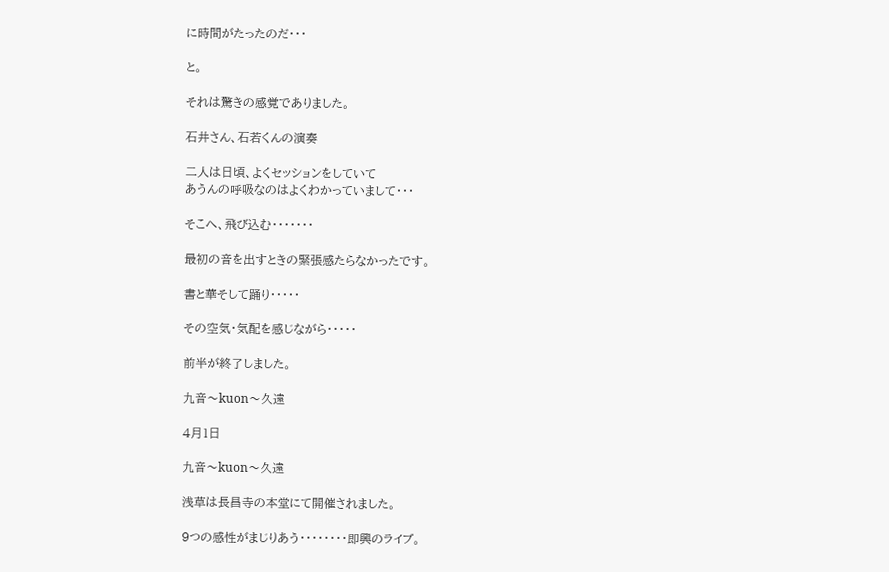に時間がたったのだ・・・

と。

それは驚きの感覚でありました。

石井さん、石若くんの演奏

二人は日頃、よくセッションをしていて
あうんの呼吸なのはよくわかっていまして・・・

そこへ、飛び込む・・・・・・・

最初の音を出すときの緊張感たらなかったです。

書と華そして踊り・・・・・

その空気・気配を感じながら・・・・・

前半が終了しました。

九音〜kuon〜久遠

4月1日

九音〜kuon〜久遠

浅草は長昌寺の本堂にて開催されました。

9つの感性がまじりあう・・・・・・・・即興のライブ。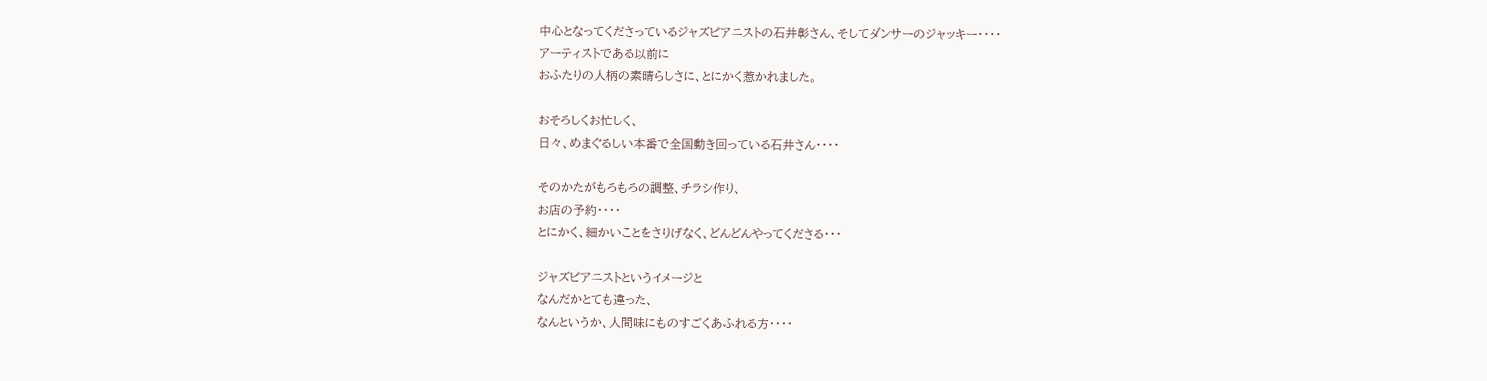中心となってくださっているジャズピアニストの石井彰さん、そしてダンサーのジャッキー・・・・
アーティストである以前に
おふたりの人柄の素晴らしさに、とにかく惹かれました。

おそろしくお忙しく、
日々、めまぐるしい本番で全国動き回っている石井さん・・・・

そのかたがもろもろの調整、チラシ作り、
お店の予約・・・・
とにかく、細かいことをさりげなく、どんどんやってくださる・・・

ジャズピアニストというイメージと
なんだかとても違った、
なんというか、人間味にものすごくあふれる方・・・・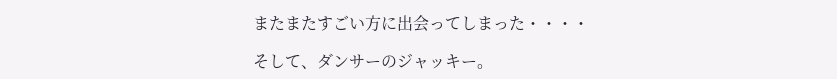またまたすごい方に出会ってしまった・・・・

そして、ダンサーのジャッキー。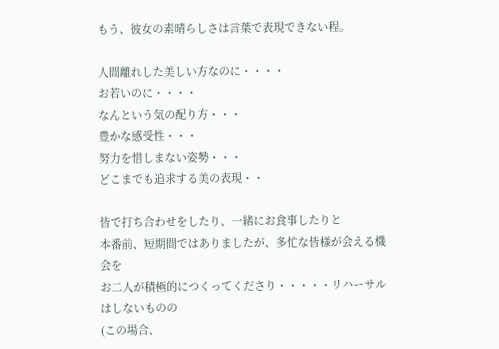もう、彼女の素晴らしさは言葉で表現できない程。

人間離れした美しい方なのに・・・・
お若いのに・・・・
なんという気の配り方・・・
豊かな感受性・・・
努力を惜しまない姿勢・・・
どこまでも追求する美の表現・・

皆で打ち合わせをしたり、一緒にお食事したりと
本番前、短期間ではありましたが、多忙な皆様が会える機会を
お二人が積極的につくってくださり・・・・・リハーサルはしないものの
(この場合、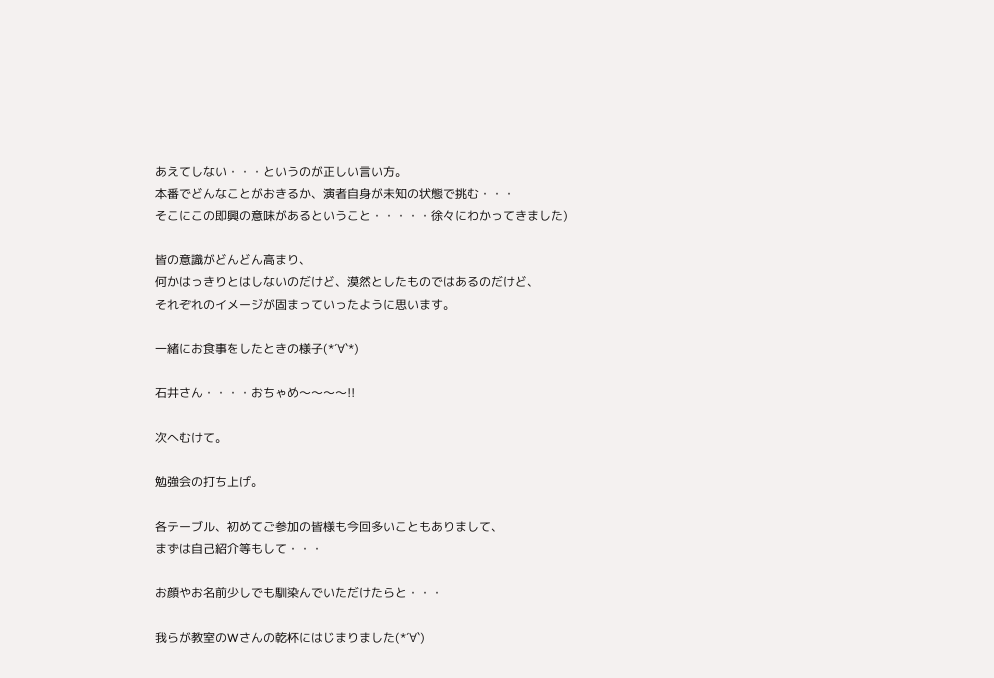あえてしない・・・というのが正しい言い方。
本番でどんなことがおきるか、演者自身が未知の状態で挑む・・・
そこにこの即興の意味があるということ・・・・・徐々にわかってきました)

皆の意識がどんどん高まり、
何かはっきりとはしないのだけど、漠然としたものではあるのだけど、
それぞれのイメージが固まっていったように思います。

一緒にお食事をしたときの様子(*´∀`*)

石井さん・・・・おちゃめ〜〜〜〜!!

次へむけて。

勉強会の打ち上げ。

各テーブル、初めてご参加の皆様も今回多いこともありまして、
まずは自己紹介等もして・・・

お顔やお名前少しでも馴染んでいただけたらと・・・

我らが教室のWさんの乾杯にはじまりました(*´∀`)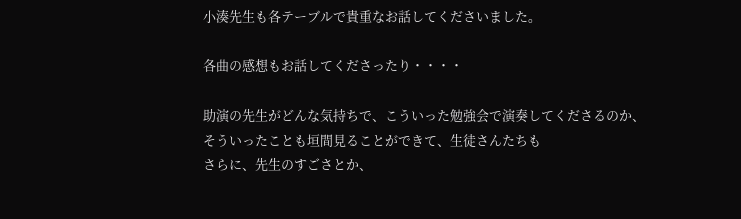小湊先生も各テーブルで貴重なお話してくださいました。

各曲の感想もお話してくださったり・・・・

助演の先生がどんな気持ちで、こういった勉強会で演奏してくださるのか、
そういったことも垣間見ることができて、生徒さんたちも
さらに、先生のすごさとか、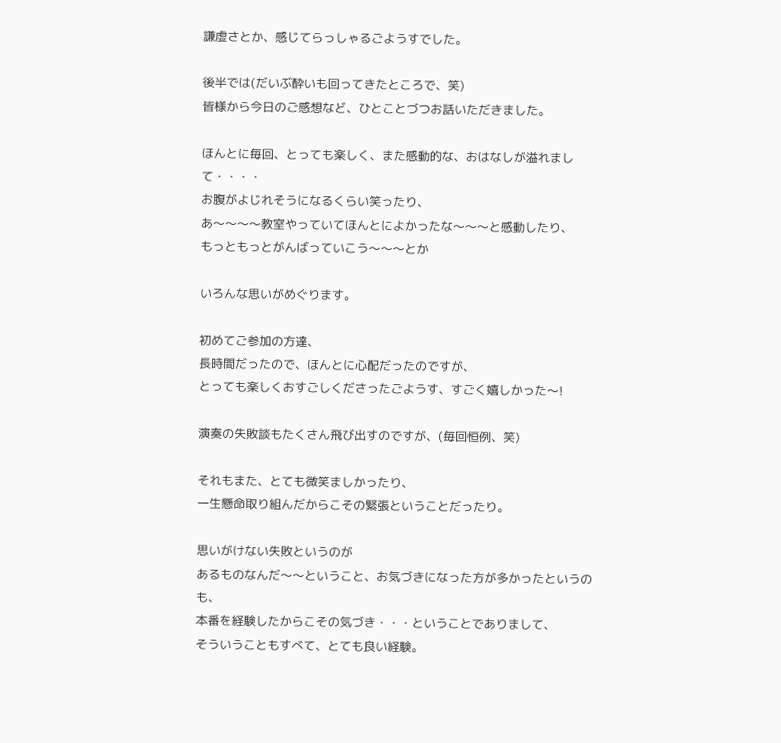謙虚さとか、感じてらっしゃるごようすでした。

後半では(だいぶ酔いも回ってきたところで、笑)
皆様から今日のご感想など、ひとことづつお話いただきました。

ほんとに毎回、とっても楽しく、また感動的な、おはなしが溢れまして・・・・
お腹がよじれそうになるくらい笑ったり、
あ〜〜〜〜教室やっていてほんとによかったな〜〜〜と感動したり、
もっともっとがんばっていこう〜〜〜とか

いろんな思いがめぐります。

初めてご参加の方達、
長時間だったので、ほんとに心配だったのですが、
とっても楽しくおすごしくださったごようす、すごく嬉しかった〜!

演奏の失敗談もたくさん飛び出すのですが、(毎回恒例、笑)

それもまた、とても微笑ましかったり、
一生懸命取り組んだからこその緊張ということだったり。

思いがけない失敗というのが
あるものなんだ〜〜ということ、お気づきになった方が多かったというのも、
本番を経験したからこその気づき・・・ということでありまして、
そういうこともすべて、とても良い経験。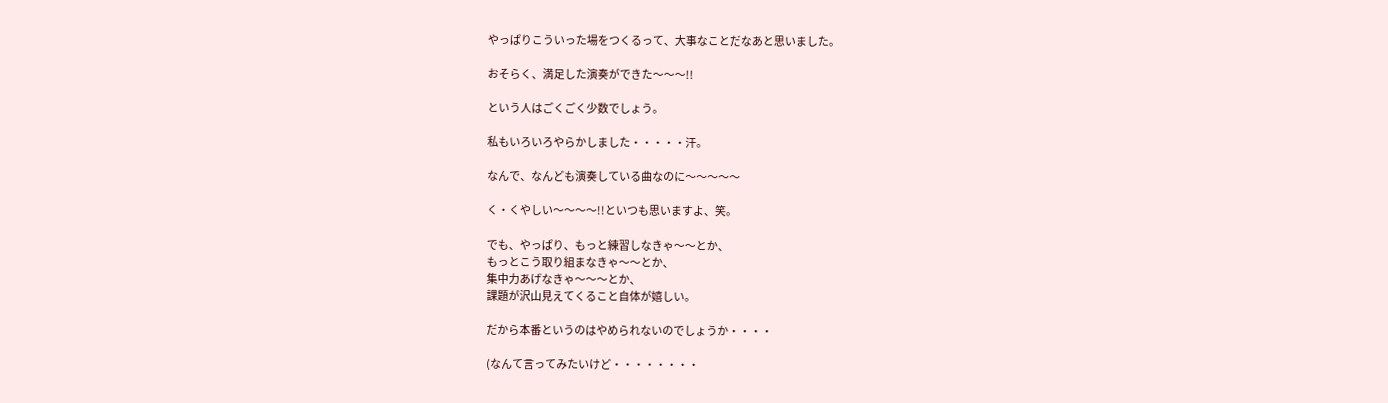やっぱりこういった場をつくるって、大事なことだなあと思いました。

おそらく、満足した演奏ができた〜〜〜!!

という人はごくごく少数でしょう。

私もいろいろやらかしました・・・・・汗。

なんで、なんども演奏している曲なのに〜〜〜〜〜

く・くやしい〜〜〜〜!!といつも思いますよ、笑。

でも、やっぱり、もっと練習しなきゃ〜〜とか、
もっとこう取り組まなきゃ〜〜とか、
集中力あげなきゃ〜〜〜とか、
課題が沢山見えてくること自体が嬉しい。

だから本番というのはやめられないのでしょうか・・・・

(なんて言ってみたいけど・・・・・・・・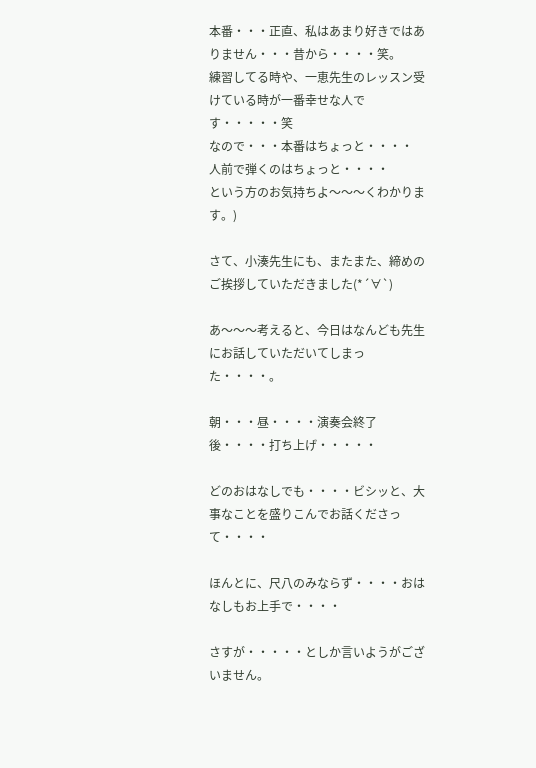本番・・・正直、私はあまり好きではありません・・・昔から・・・・笑。
練習してる時や、一恵先生のレッスン受けている時が一番幸せな人です・・・・・笑
なので・・・本番はちょっと・・・・
人前で弾くのはちょっと・・・・
という方のお気持ちよ〜〜〜くわかります。)

さて、小湊先生にも、またまた、締めのご挨拶していただきました(*´∀`)

あ〜〜〜考えると、今日はなんども先生にお話していただいてしまった・・・・。

朝・・・昼・・・・演奏会終了後・・・・打ち上げ・・・・・

どのおはなしでも・・・・ビシッと、大事なことを盛りこんでお話くださって・・・・

ほんとに、尺八のみならず・・・・おはなしもお上手で・・・・

さすが・・・・・としか言いようがございません。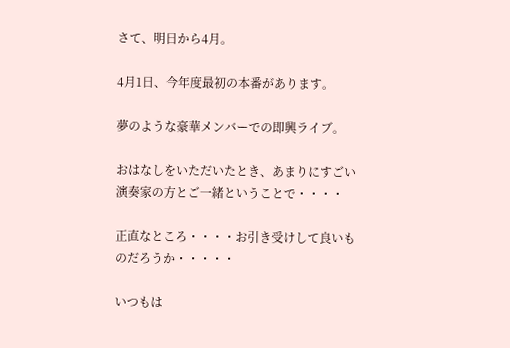さて、明日から4月。

4月1日、今年度最初の本番があります。

夢のような豪華メンバーでの即興ライブ。

おはなしをいただいたとき、あまりにすごい演奏家の方とご一緒ということで・・・・

正直なところ・・・・お引き受けして良いものだろうか・・・・・

いつもは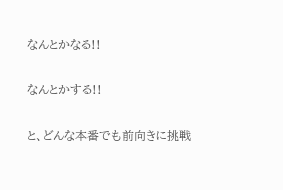なんとかなる!!

なんとかする!!

と、どんな本番でも前向きに挑戦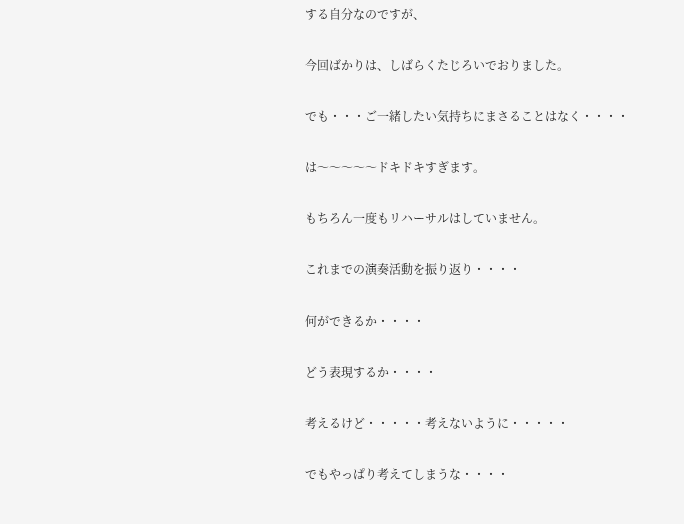する自分なのですが、

今回ばかりは、しばらくたじろいでおりました。

でも・・・ご一緒したい気持ちにまさることはなく・・・・

は〜〜〜〜〜ドキドキすぎます。

もちろん一度もリハーサルはしていません。

これまでの演奏活動を振り返り・・・・

何ができるか・・・・

どう表現するか・・・・

考えるけど・・・・・考えないように・・・・・

でもやっぱり考えてしまうな・・・・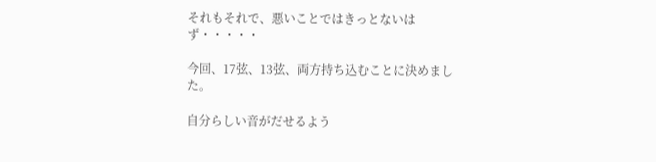それもそれで、悪いことではきっとないはず・・・・・

今回、17弦、13弦、両方持ち込むことに決めました。

自分らしい音がだせるよう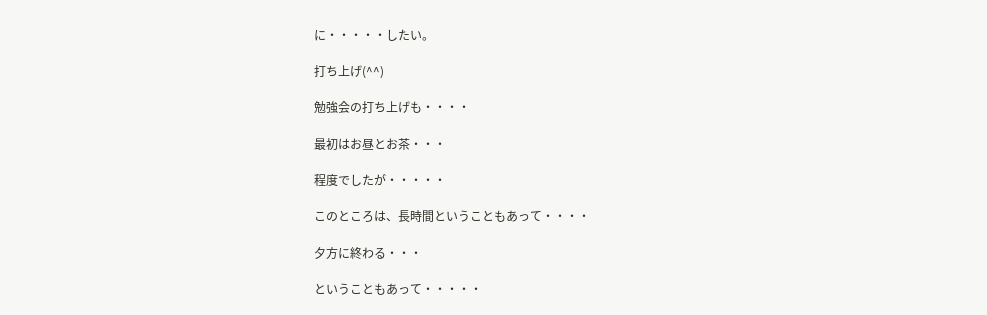に・・・・・したい。

打ち上げ(^^)

勉強会の打ち上げも・・・・

最初はお昼とお茶・・・

程度でしたが・・・・・

このところは、長時間ということもあって・・・・

夕方に終わる・・・

ということもあって・・・・・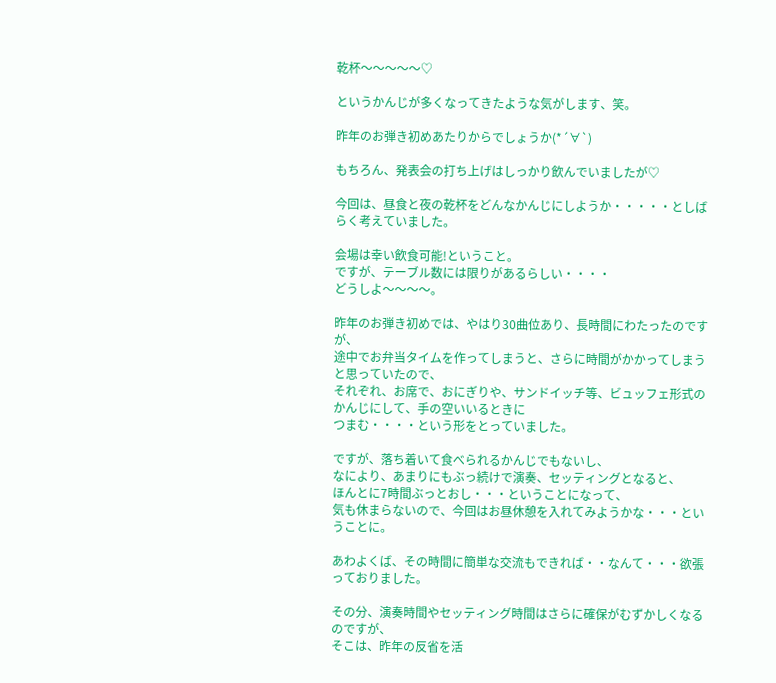乾杯〜〜〜〜〜♡

というかんじが多くなってきたような気がします、笑。

昨年のお弾き初めあたりからでしょうか(*´∀`)

もちろん、発表会の打ち上げはしっかり飲んでいましたが♡

今回は、昼食と夜の乾杯をどんなかんじにしようか・・・・・としばらく考えていました。

会場は幸い飲食可能!ということ。
ですが、テーブル数には限りがあるらしい・・・・
どうしよ〜〜〜〜。

昨年のお弾き初めでは、やはり30曲位あり、長時間にわたったのですが、
途中でお弁当タイムを作ってしまうと、さらに時間がかかってしまうと思っていたので、
それぞれ、お席で、おにぎりや、サンドイッチ等、ビュッフェ形式のかんじにして、手の空いいるときに
つまむ・・・・という形をとっていました。

ですが、落ち着いて食べられるかんじでもないし、
なにより、あまりにもぶっ続けで演奏、セッティングとなると、
ほんとに7時間ぶっとおし・・・ということになって、
気も休まらないので、今回はお昼休憩を入れてみようかな・・・ということに。

あわよくば、その時間に簡単な交流もできれば・・なんて・・・欲張っておりました。

その分、演奏時間やセッティング時間はさらに確保がむずかしくなるのですが、
そこは、昨年の反省を活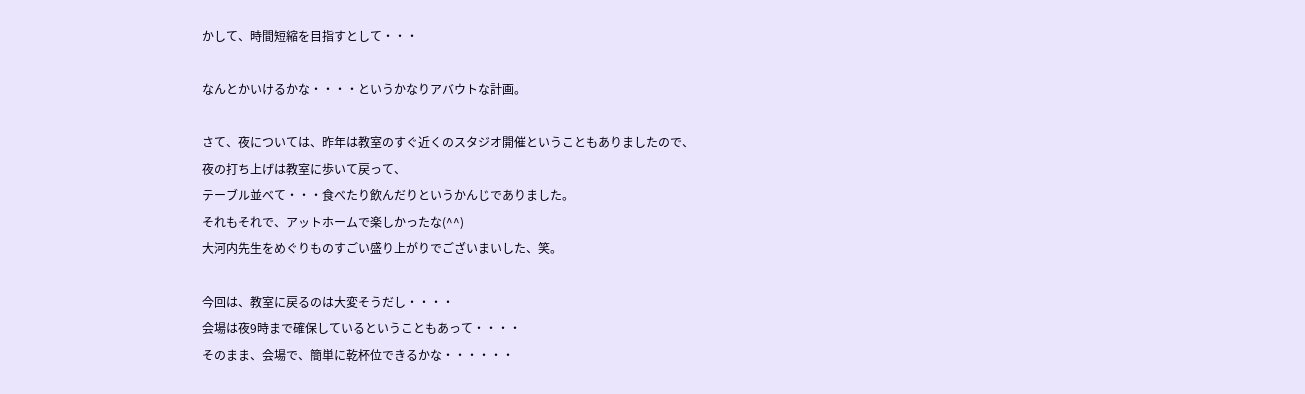かして、時間短縮を目指すとして・・・

なんとかいけるかな・・・・というかなりアバウトな計画。

さて、夜については、昨年は教室のすぐ近くのスタジオ開催ということもありましたので、
夜の打ち上げは教室に歩いて戻って、
テーブル並べて・・・食べたり飲んだりというかんじでありました。
それもそれで、アットホームで楽しかったな(^^)
大河内先生をめぐりものすごい盛り上がりでございまいした、笑。

今回は、教室に戻るのは大変そうだし・・・・
会場は夜9時まで確保しているということもあって・・・・
そのまま、会場で、簡単に乾杯位できるかな・・・・・・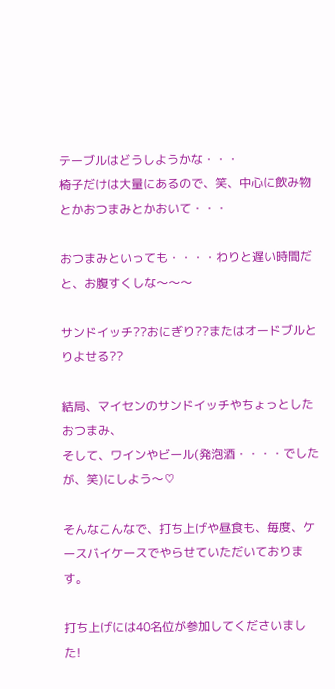テーブルはどうしようかな・・・
椅子だけは大量にあるので、笑、中心に飲み物とかおつまみとかおいて・・・

おつまみといっても・・・・わりと遅い時間だと、お腹すくしな〜〜〜

サンドイッチ??おにぎり??またはオードブルとりよせる??

結局、マイセンのサンドイッチやちょっとしたおつまみ、
そして、ワインやビール(発泡酒・・・・でしたが、笑)にしよう〜♡

そんなこんなで、打ち上げや昼食も、毎度、ケースバイケースでやらせていただいております。

打ち上げには40名位が参加してくださいました!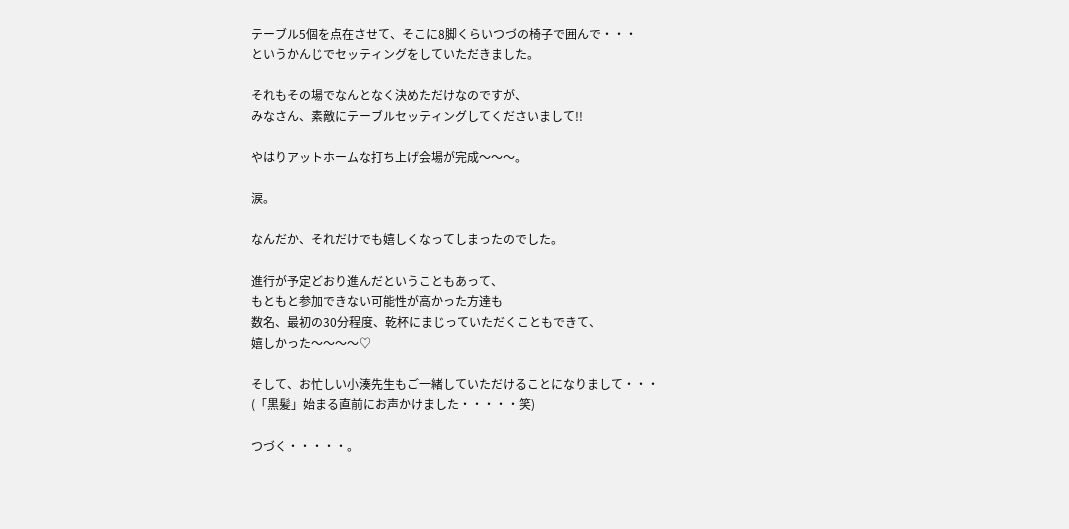テーブル5個を点在させて、そこに8脚くらいつづの椅子で囲んで・・・
というかんじでセッティングをしていただきました。

それもその場でなんとなく決めただけなのですが、
みなさん、素敵にテーブルセッティングしてくださいまして!!

やはりアットホームな打ち上げ会場が完成〜〜〜。

涙。

なんだか、それだけでも嬉しくなってしまったのでした。

進行が予定どおり進んだということもあって、
もともと参加できない可能性が高かった方達も
数名、最初の30分程度、乾杯にまじっていただくこともできて、
嬉しかった〜〜〜〜♡

そして、お忙しい小湊先生もご一緒していただけることになりまして・・・
(「黒髪」始まる直前にお声かけました・・・・・笑)

つづく・・・・・。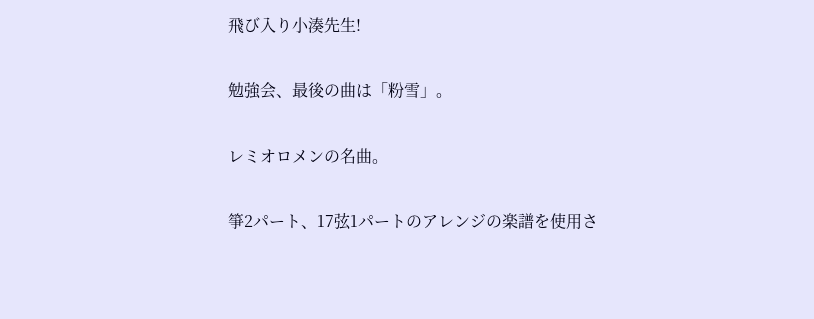飛び入り小湊先生!

勉強会、最後の曲は「粉雪」。

レミオロメンの名曲。

箏2パート、17弦1パートのアレンジの楽譜を使用さ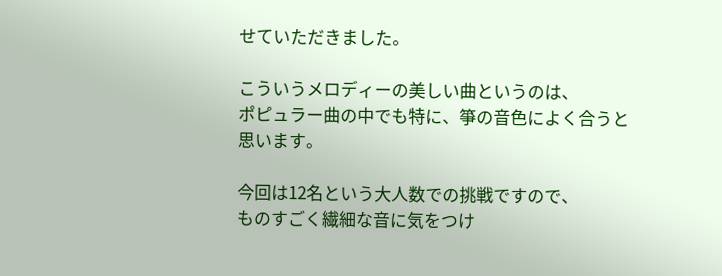せていただきました。

こういうメロディーの美しい曲というのは、
ポピュラー曲の中でも特に、箏の音色によく合うと思います。

今回は12名という大人数での挑戦ですので、
ものすごく繊細な音に気をつけ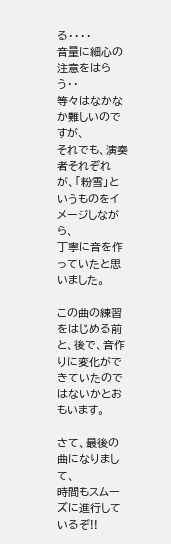る・・・・
音量に細心の注意をはらう・・
等々はなかなか難しいのですが、
それでも、演奏者それぞれが、「粉雪」というものをイメージしながら、
丁寧に音を作っていたと思いました。

この曲の練習をはじめる前と、後で、音作りに変化ができていたのではないかとおもいます。

さて、最後の曲になりまして、
時間もスムーズに進行しているぞ!!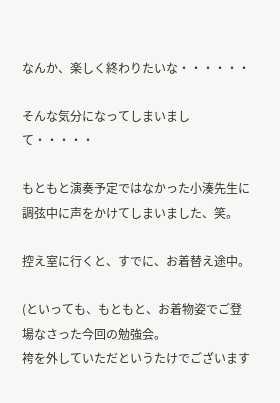なんか、楽しく終わりたいな・・・・・・

そんな気分になってしまいまして・・・・・

もともと演奏予定ではなかった小湊先生に調弦中に声をかけてしまいました、笑。

控え室に行くと、すでに、お着替え途中。

(といっても、もともと、お着物姿でご登場なさった今回の勉強会。
袴を外していただというたけでございます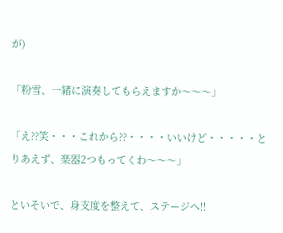が)

「粉雪、一緒に演奏してもらえますか〜〜〜」

「え??笑・・・これから??・・・・いいけど・・・・・とりあえず、楽器2つもってくわ〜〜〜」

といそいで、身支度を整えて、ステージへ!!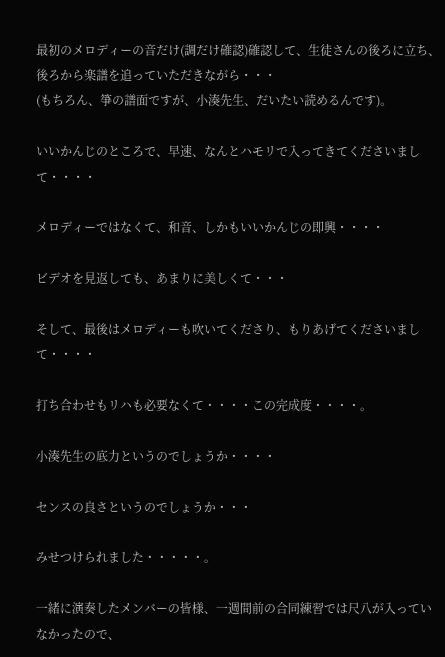最初のメロディーの音だけ(調だけ確認)確認して、生徒さんの後ろに立ち、後ろから楽譜を追っていただきながら・・・
(もちろん、箏の譜面ですが、小湊先生、だいたい読めるんです)。

いいかんじのところで、早速、なんとハモリで入ってきてくださいまして・・・・

メロディーではなくて、和音、しかもいいかんじの即興・・・・

ビデオを見返しても、あまりに美しくて・・・

そして、最後はメロディーも吹いてくださり、もりあげてくださいまして・・・・

打ち合わせもリハも必要なくて・・・・この完成度・・・・。

小湊先生の底力というのでしょうか・・・・

センスの良さというのでしょうか・・・

みせつけられました・・・・・。

一緒に演奏したメンバーの皆様、一週間前の合同練習では尺八が入っていなかったので、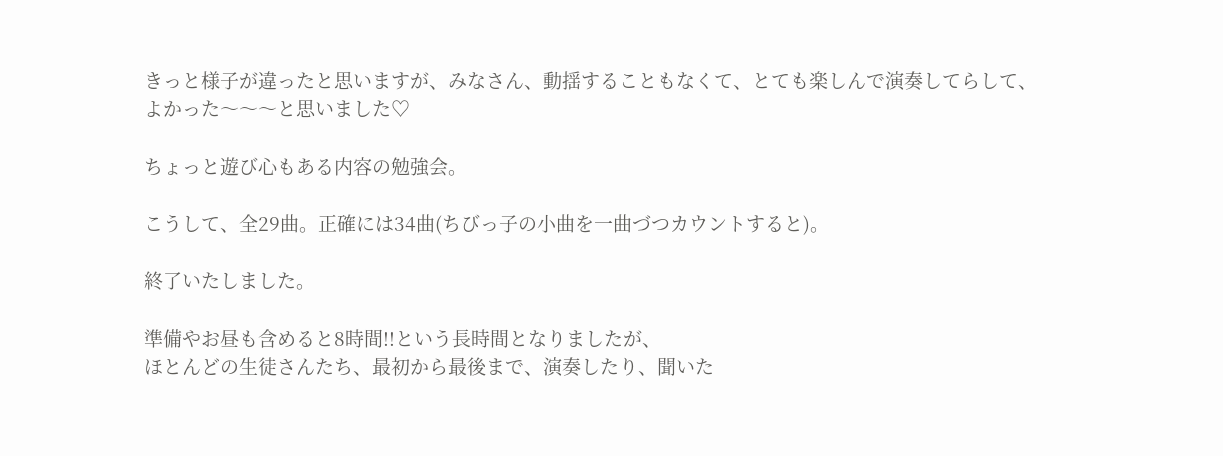きっと様子が違ったと思いますが、みなさん、動揺することもなくて、とても楽しんで演奏してらして、
よかった〜〜〜と思いました♡

ちょっと遊び心もある内容の勉強会。

こうして、全29曲。正確には34曲(ちびっ子の小曲を一曲づつカウントすると)。

終了いたしました。

準備やお昼も含めると8時間!!という長時間となりましたが、
ほとんどの生徒さんたち、最初から最後まで、演奏したり、聞いた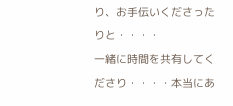り、お手伝いくださったりと・・・・
一緒に時間を共有してくださり・・・・本当にあ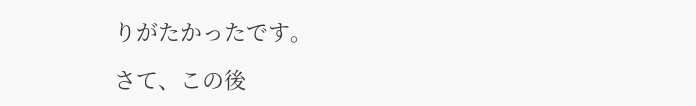りがたかったです。

さて、この後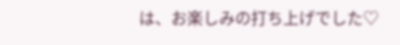は、お楽しみの打ち上げでした♡